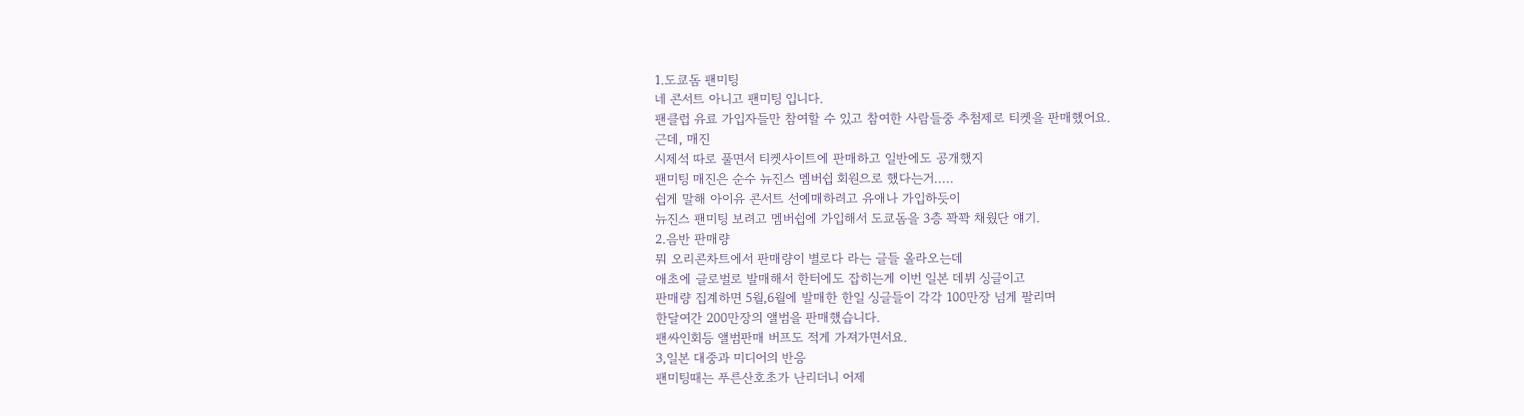1.도쿄돔 팬미팅
네 콘서트 아니고 팬미팅 입니다.
팬클럽 유료 가입자들만 참여할 수 있고 참여한 사람들중 추첨제로 티켓을 판매했어요.
근데, 매진
시제석 따로 풀면서 티켓사이트에 판매하고 일반에도 공개했지
팬미팅 매진은 순수 뉴진스 멤버쉽 회원으로 했다는거.....
쉽게 말해 아이유 콘서트 선예매하려고 유애나 가입하듯이
뉴진스 팬미팅 보려고 멤버쉽에 가입해서 도쿄돔을 3층 꽉꽉 채웠단 얘기.
2.음반 판매량
뭐 오리콘차트에서 판매량이 별로다 라는 글들 올라오는데
애초에 글로벌로 발매해서 한터에도 잡히는게 이번 일본 데뷔 싱글이고
판매량 집계하면 5월,6월에 발매한 한일 싱글들이 각각 100만장 넘게 팔리며
한달여간 200만장의 앨범을 판매했습니다.
팬싸인회등 앨범판매 버프도 적게 가져가면서요.
3,일본 대중과 미디어의 반응
팬미팅때는 푸른산호초가 난리더니 어제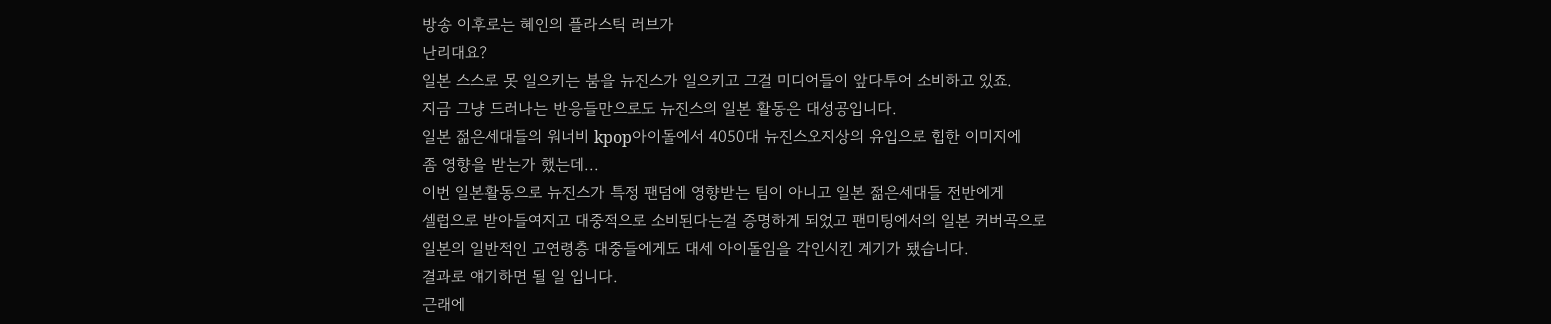방송 이후로는 혜인의 플라스틱 러브가
난리대요?
일본 스스로 못 일으키는 붐을 뉴진스가 일으키고 그걸 미디어들이 앞다투어 소비하고 있죠.
지금 그냥 드러나는 반응들만으로도 뉴진스의 일본 활동은 대성공입니다.
일본 젊은세대들의 워너비 kpop아이돌에서 4050대 뉴진스오지상의 유입으로 힙한 이미지에
좀 영향을 받는가 했는데...
이번 일본활동으로 뉴진스가 특정 팬덤에 영향받는 팀이 아니고 일본 젊은세대들 전반에게
셀럽으로 받아들여지고 대중적으로 소비된다는걸 증명하게 되었고 팬미팅에서의 일본 커버곡으로
일본의 일반적인 고연령층 대중들에게도 대세 아이돌임을 각인시킨 계기가 됐습니다.
결과로 얘기하면 될 일 입니다.
근래에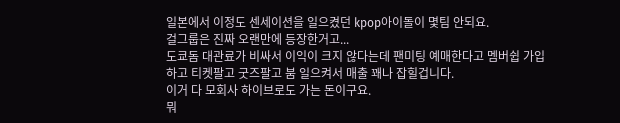일본에서 이정도 센세이션을 일으켰던 kpop아이돌이 몇팀 안되요.
걸그룹은 진짜 오랜만에 등장한거고...
도쿄돔 대관료가 비싸서 이익이 크지 않다는데 팬미팅 예매한다고 멤버쉽 가입하고 티켓팔고 굿즈팔고 붐 일으켜서 매출 꽤나 잡힐겁니다.
이거 다 모회사 하이브로도 가는 돈이구요.
뭐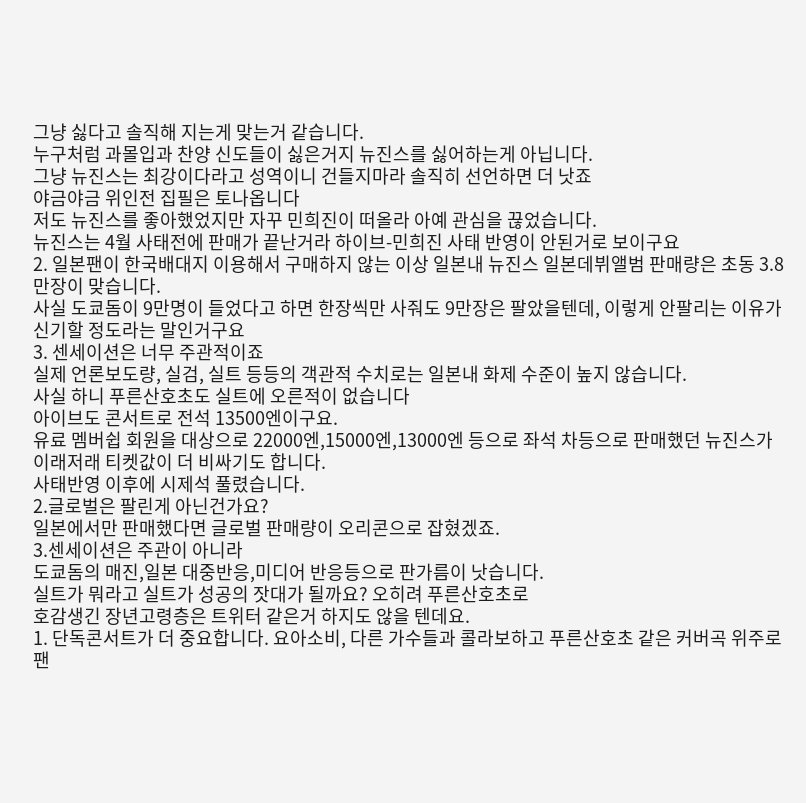그냥 싫다고 솔직해 지는게 맞는거 같습니다.
누구처럼 과몰입과 찬양 신도들이 싫은거지 뉴진스를 싫어하는게 아닙니다.
그냥 뉴진스는 최강이다라고 성역이니 건들지마라 솔직히 선언하면 더 낫죠
야금야금 위인전 집필은 토나옵니다
저도 뉴진스를 좋아했었지만 자꾸 민희진이 떠올라 아예 관심을 끊었습니다.
뉴진스는 4월 사태전에 판매가 끝난거라 하이브-민희진 사태 반영이 안된거로 보이구요
2. 일본팬이 한국배대지 이용해서 구매하지 않는 이상 일본내 뉴진스 일본데뷔앨범 판매량은 초동 3.8만장이 맞습니다.
사실 도쿄돔이 9만명이 들었다고 하면 한장씩만 사줘도 9만장은 팔았을텐데, 이렇게 안팔리는 이유가 신기할 정도라는 말인거구요
3. 센세이션은 너무 주관적이죠
실제 언론보도량, 실검, 실트 등등의 객관적 수치로는 일본내 화제 수준이 높지 않습니다.
사실 하니 푸른산호초도 실트에 오른적이 없습니다
아이브도 콘서트로 전석 13500엔이구요.
유료 멤버쉽 회원을 대상으로 22000엔,15000엔,13000엔 등으로 좌석 차등으로 판매했던 뉴진스가
이래저래 티켓값이 더 비싸기도 합니다.
사태반영 이후에 시제석 풀렸습니다.
2.글로벌은 팔린게 아닌건가요?
일본에서만 판매했다면 글로벌 판매량이 오리콘으로 잡혔겠죠.
3.센세이션은 주관이 아니라
도쿄돔의 매진,일본 대중반응,미디어 반응등으로 판가름이 낫습니다.
실트가 뭐라고 실트가 성공의 잣대가 될까요? 오히려 푸른산호초로
호감생긴 장년고령층은 트위터 같은거 하지도 않을 텐데요.
1. 단독콘서트가 더 중요합니다. 요아소비, 다른 가수들과 콜라보하고 푸른산호초 같은 커버곡 위주로 팬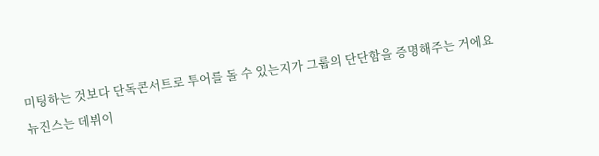미팅하는 것보다 단독콘서트로 투어를 돌 수 있는지가 그룹의 단단함을 증명해주는 거에요
뉴진스는 데뷔이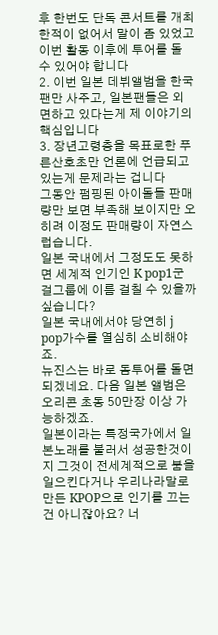후 한번도 단독 콘서트를 개최한적이 없어서 말이 좀 있었고
이번 활동 이후에 투어를 돌 수 있어야 합니다
2. 이번 일본 데뷔앨범을 한국팬만 사주고, 일본팬들은 외면하고 있다는게 제 이야기의 핵심입니다
3. 장년고령층을 목표로한 푸른산호초만 언론에 언급되고 있는게 문제라는 겁니다
그동안 펌핑된 아이돌들 판매량만 보면 부족해 보이지만 오히려 이정도 판매량이 자연스럽습니다.
일본 국내에서 그정도도 못하면 세계적 인기인 K pop1군 걸그룹에 이름 걸칠 수 있을까 싶습니다?
일본 국내에서야 당연히 j pop가수를 열심히 소비해야죠.
뉴진스는 바로 돔투어를 돌면 되겠네요. 다음 일본 앨범은 오리콘 초동 50만장 이상 가능하겠죠.
일본이라는 특정국가에서 일본노래를 불러서 성공한것이지 그것이 전세계적으로 붐을 일으킨다거나 우리나라말로
만든 KPOP으로 인기를 끄는건 아니잖아요? 너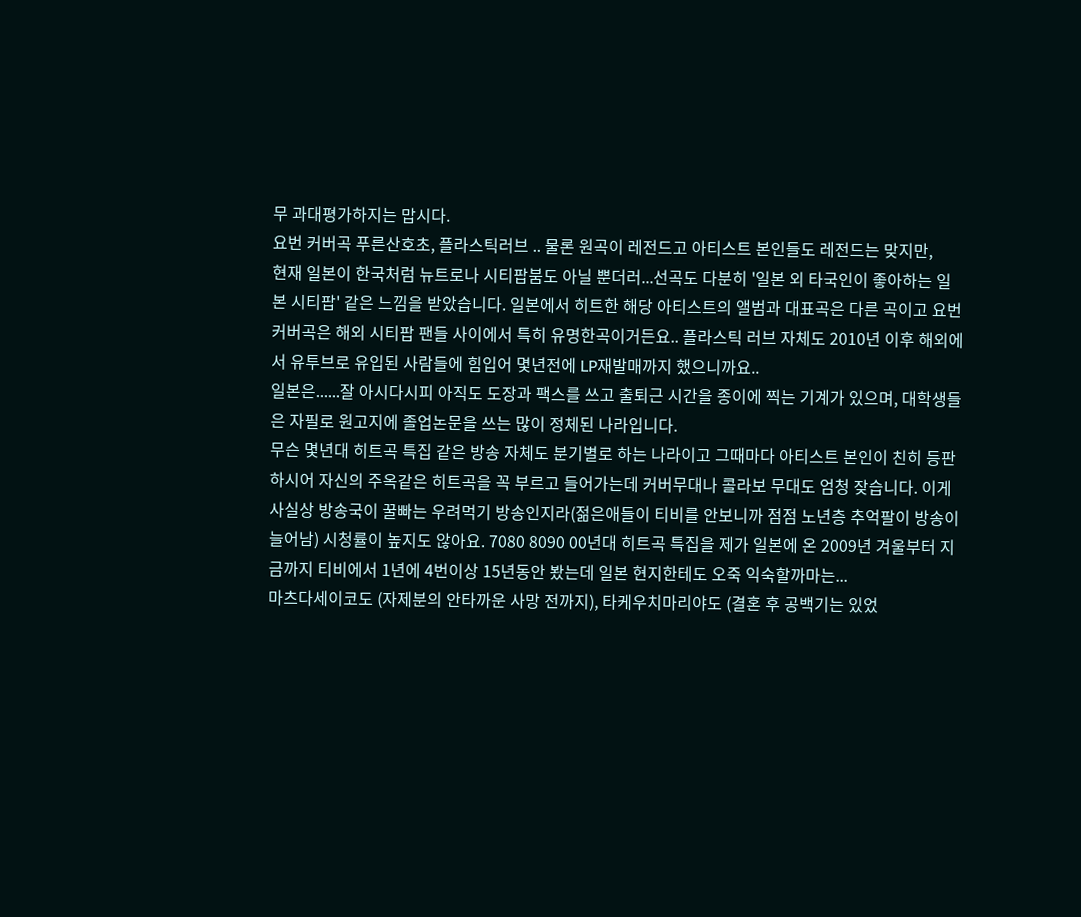무 과대평가하지는 맙시다.
요번 커버곡 푸른산호초, 플라스틱러브 .. 물론 원곡이 레전드고 아티스트 본인들도 레전드는 맞지만,
현재 일본이 한국처럼 뉴트로나 시티팝붐도 아닐 뿐더러...선곡도 다분히 '일본 외 타국인이 좋아하는 일본 시티팝' 같은 느낌을 받았습니다. 일본에서 히트한 해당 아티스트의 앨범과 대표곡은 다른 곡이고 요번 커버곡은 해외 시티팝 팬들 사이에서 특히 유명한곡이거든요.. 플라스틱 러브 자체도 2010년 이후 해외에서 유투브로 유입된 사람들에 힘입어 몇년전에 LP재발매까지 했으니까요..
일본은......잘 아시다시피 아직도 도장과 팩스를 쓰고 출퇴근 시간을 종이에 찍는 기계가 있으며, 대학생들은 자필로 원고지에 졸업논문을 쓰는 많이 정체된 나라입니다.
무슨 몇년대 히트곡 특집 같은 방송 자체도 분기별로 하는 나라이고 그때마다 아티스트 본인이 친히 등판하시어 자신의 주옥같은 히트곡을 꼭 부르고 들어가는데 커버무대나 콜라보 무대도 엄청 잦습니다. 이게 사실상 방송국이 꿀빠는 우려먹기 방송인지라(젊은애들이 티비를 안보니까 점점 노년층 추억팔이 방송이 늘어남) 시청률이 높지도 않아요. 7080 8090 00년대 히트곡 특집을 제가 일본에 온 2009년 겨울부터 지금까지 티비에서 1년에 4번이상 15년동안 봤는데 일본 현지한테도 오죽 익숙할까마는...
마츠다세이코도 (자제분의 안타까운 사망 전까지), 타케우치마리야도 (결혼 후 공백기는 있었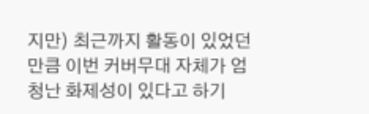지만) 최근까지 활동이 있었던 만큼 이번 커버무대 자체가 엄청난 화제성이 있다고 하기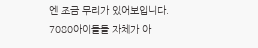엔 조금 무리가 있어보입니다.
7080아이돌들 자체가 아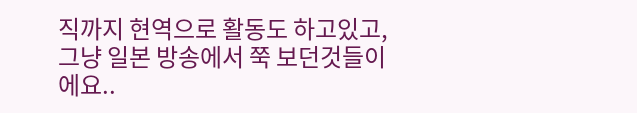직까지 현역으로 활동도 하고있고, 그냥 일본 방송에서 쭉 보던것들이에요..